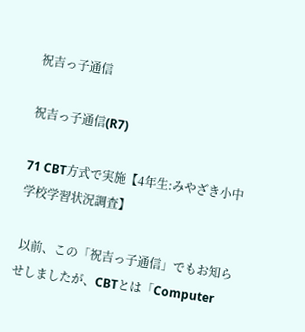祝吉っ子通信

祝吉っ子通信(R7)

71 CBT方式で実施【4年生:みやざき小中学校学習状況調査】

 以前、この「祝吉っ子通信」でもお知らせしましたが、CBTとは「Computer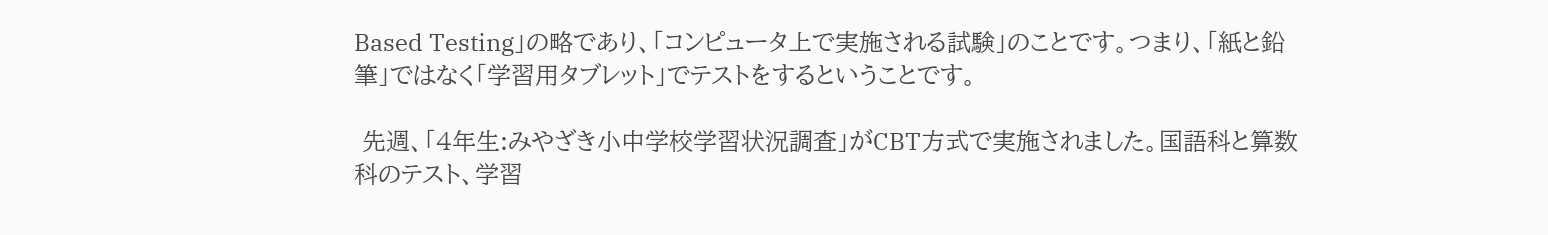Based Testing」の略であり、「コンピュータ上で実施される試験」のことです。つまり、「紙と鉛筆」ではなく「学習用タブレット」でテストをするということです。

 先週、「4年生:みやざき小中学校学習状況調査」がCBT方式で実施されました。国語科と算数科のテスト、学習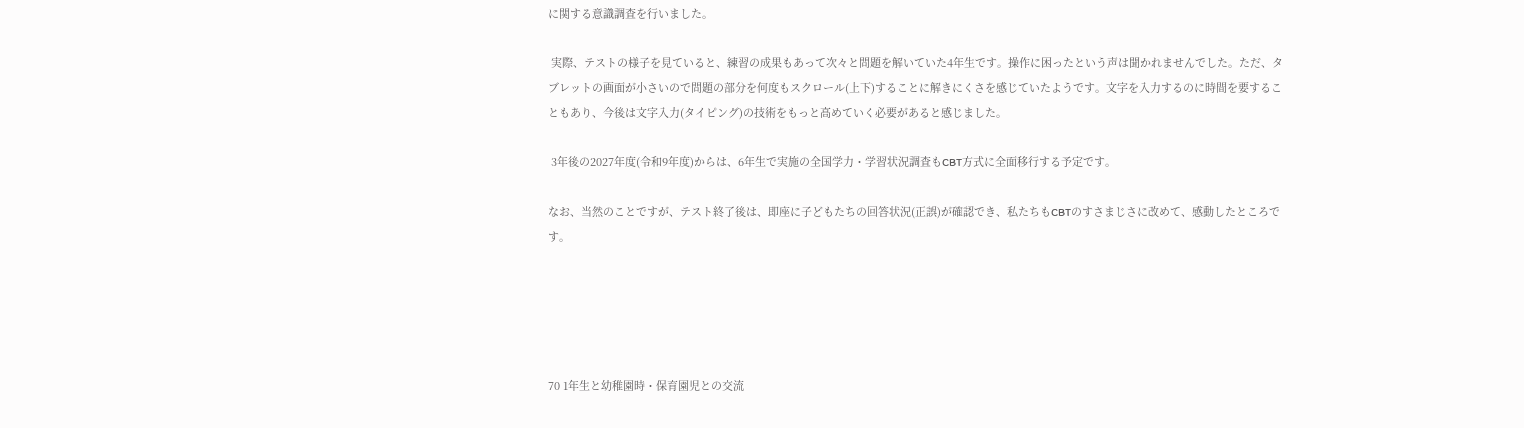に関する意識調査を行いました。

 実際、テストの様子を見ていると、練習の成果もあって次々と問題を解いていた4年生です。操作に困ったという声は聞かれませんでした。ただ、タブレットの画面が小さいので問題の部分を何度もスクロール(上下)することに解きにくさを感じていたようです。文字を入力するのに時間を要することもあり、今後は文字入力(タイピング)の技術をもっと高めていく必要があると感じました。

 3年後の2027年度(令和9年度)からは、6年生で実施の全国学力・学習状況調査もCBT方式に全面移行する予定です。

なお、当然のことですが、テスト終了後は、即座に子どもたちの回答状況(正誤)が確認でき、私たちもCBTのすさまじさに改めて、感動したところです。





70 1年生と幼稚園時・保育園児との交流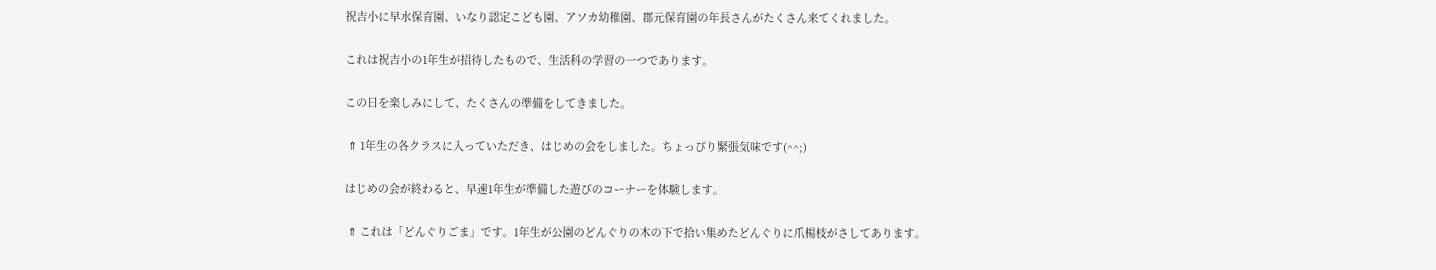祝吉小に早水保育園、いなり認定こども園、アソカ幼稚園、郡元保育園の年長さんがたくさん来てくれました。

これは祝吉小の1年生が招待したもので、生活科の学習の一つであります。

この日を楽しみにして、たくさんの準備をしてきました。

 ⇑ 1年生の各クラスに入っていただき、はじめの会をしました。ちょっぴり緊張気味です(^^;)

はじめの会が終わると、早速1年生が準備した遊びのコーナーを体験します。

 ⇑ これは「どんぐりごま」です。1年生が公園のどんぐりの木の下で拾い集めたどんぐりに爪楊枝がさしてあります。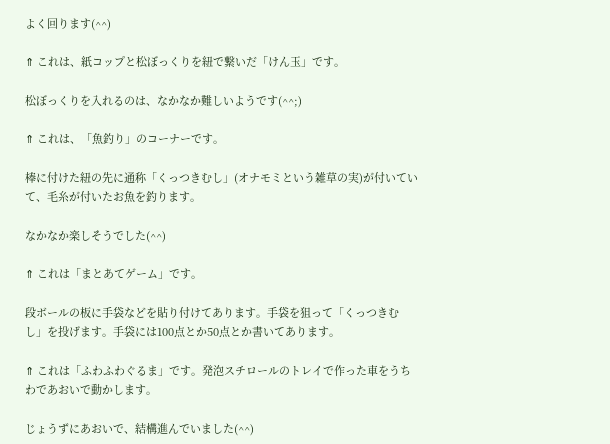よく回ります(^^)

⇑ これは、紙コップと松ぼっくりを紐で繋いだ「けん玉」です。

松ぼっくりを入れるのは、なかなか難しいようです(^^;)

⇑ これは、「魚釣り」のコーナーです。

棒に付けた紐の先に通称「くっつきむし」(オナモミという雑草の実)が付いていて、毛糸が付いたお魚を釣ります。

なかなか楽しそうでした(^^)

⇑ これは「まとあてゲーム」です。

段ボールの板に手袋などを貼り付けてあります。手袋を狙って「くっつきむし」を投げます。手袋には100点とか50点とか書いてあります。

⇑ これは「ふわふわぐるま」です。発泡スチロールのトレイで作った車をうちわであおいで動かします。

じょうずにあおいで、結構進んでいました(^^)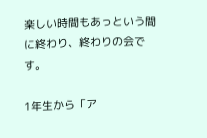楽しい時間もあっという間に終わり、終わりの会です。

1年生から「ア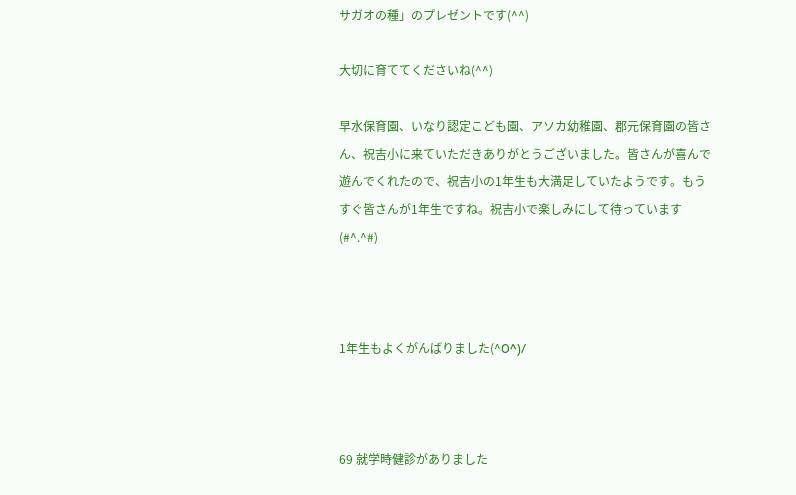サガオの種」のプレゼントです(^^)

大切に育ててくださいね(^^)

早水保育園、いなり認定こども園、アソカ幼稚園、郡元保育園の皆さん、祝吉小に来ていただきありがとうございました。皆さんが喜んで遊んでくれたので、祝吉小の1年生も大満足していたようです。もうすぐ皆さんが1年生ですね。祝吉小で楽しみにして待っています(#^.^#)



1年生もよくがんばりました(^O^)/



69 就学時健診がありました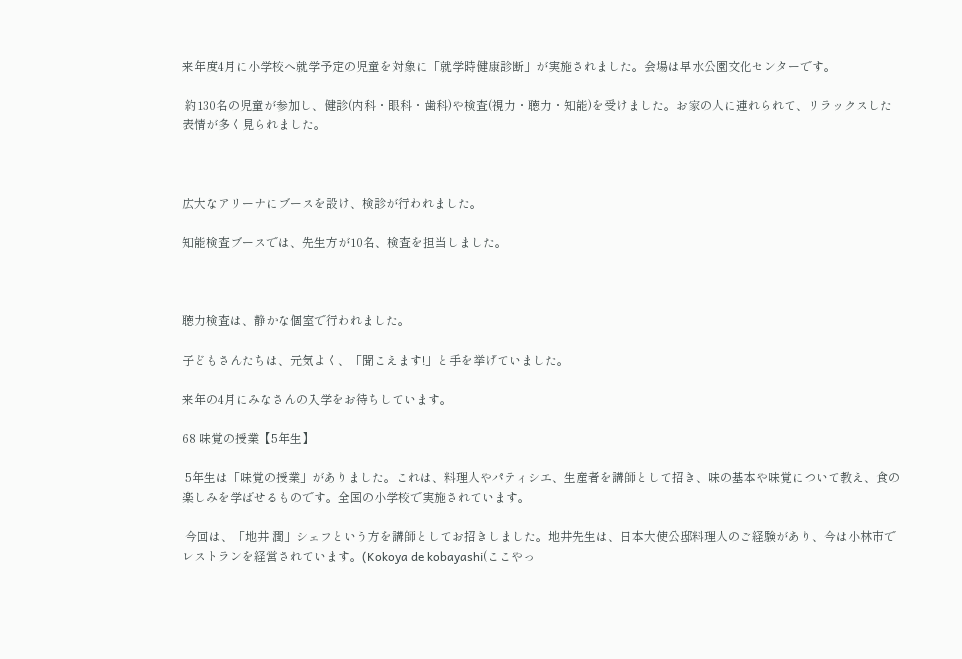来年度4月に小学校へ就学予定の児童を対象に「就学時健康診断」が実施されました。会場は早水公園文化センターです。

 約130名の児童が参加し、健診(内科・眼科・歯科)や検査(視力・聴力・知能)を受けました。お家の人に連れられて、リラックスした表情が多く見られました。



広大なアリーナにブースを設け、検診が行われました。

知能検査ブースでは、先生方が10名、検査を担当しました。



聴力検査は、静かな個室で行われました。

子どもさんたちは、元気よく、「聞こえます!」と手を挙げていました。

来年の4月にみなさんの入学をお待ちしています。

68 味覚の授業【5年生】

 5年生は「味覚の授業」がありました。これは、料理人やパティシエ、生産者を講師として招き、味の基本や味覚について教え、食の楽しみを学ばせるものです。全国の小学校で実施されています。

 今回は、「地井 潤」シェフという方を講師としてお招きしました。地井先生は、日本大使公邸料理人のご経験があり、今は小林市でレストランを経営されています。(Kokoya de kobayashi(ここやっ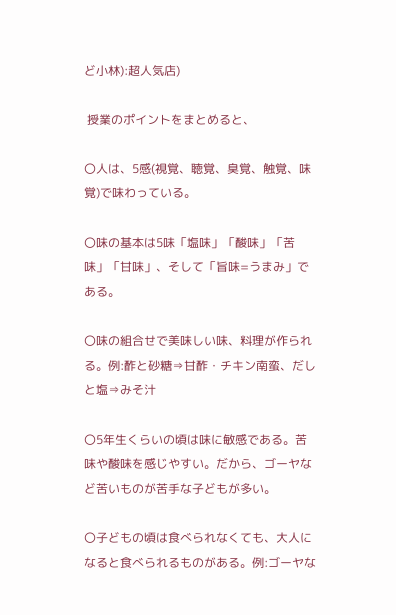ど小林):超人気店)

 授業のポイントをまとめると、

〇人は、5感(視覚、聴覚、臭覚、触覚、味覚)で味わっている。

〇味の基本は5味「塩味」「酸味」「苦味」「甘味」、そして「旨味=うまみ」である。

〇味の組合せで美味しい味、料理が作られる。例:酢と砂糖⇒甘酢・チキン南蛮、だしと塩⇒みそ汁

〇5年生くらいの頃は味に敏感である。苦味や酸味を感じやすい。だから、ゴーヤなど苦いものが苦手な子どもが多い。

〇子どもの頃は食べられなくても、大人になると食べられるものがある。例:ゴーヤな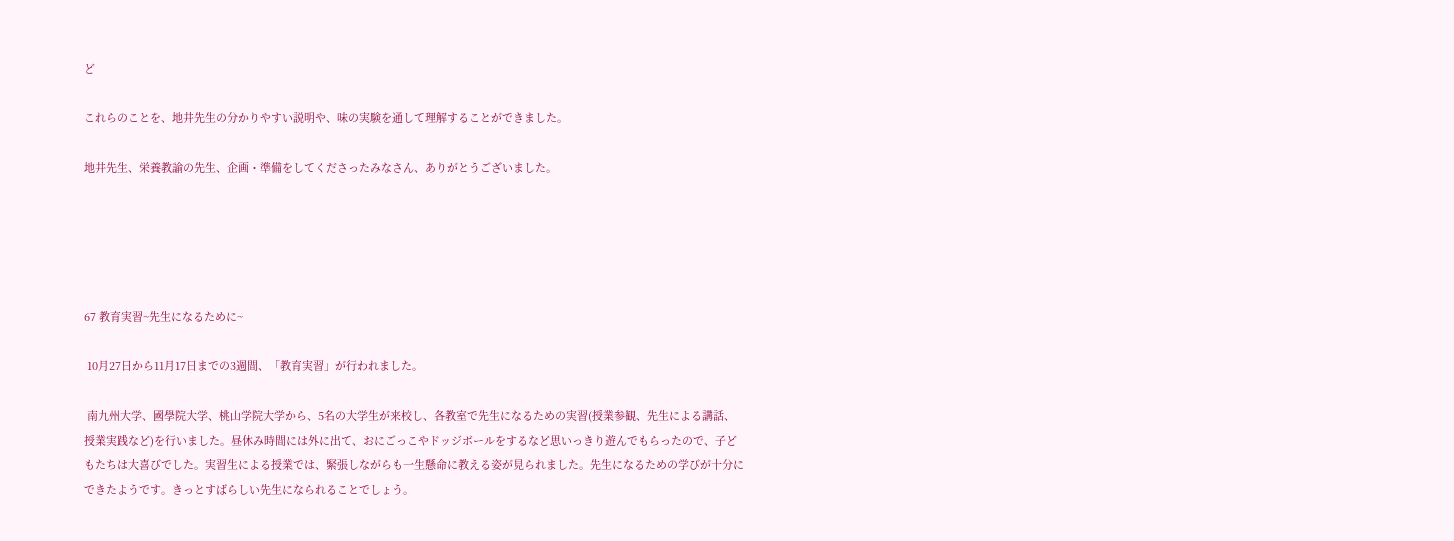ど

これらのことを、地井先生の分かりやすい説明や、味の実験を通して理解することができました。

地井先生、栄養教諭の先生、企画・準備をしてくださったみなさん、ありがとうございました。





67 教育実習~先生になるために~

 10月27日から11月17日までの3週間、「教育実習」が行われました。

 南九州大学、國學院大学、桃山学院大学から、5名の大学生が来校し、各教室で先生になるための実習(授業参観、先生による講話、授業実践など)を行いました。昼休み時間には外に出て、おにごっこやドッジボールをするなど思いっきり遊んでもらったので、子どもたちは大喜びでした。実習生による授業では、緊張しながらも一生懸命に教える姿が見られました。先生になるための学びが十分にできたようです。きっとすばらしい先生になられることでしょう。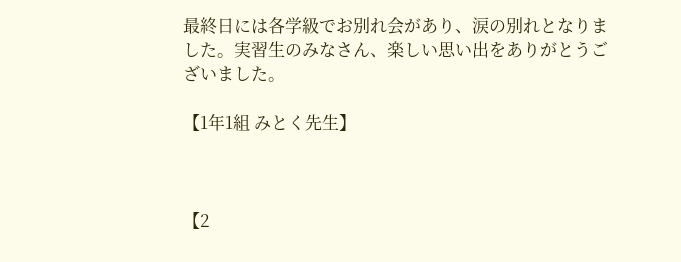最終日には各学級でお別れ会があり、涙の別れとなりました。実習生のみなさん、楽しい思い出をありがとうございました。

【1年1組 みとく先生】



【2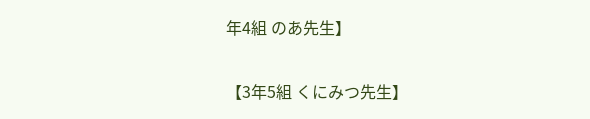年4組 のあ先生】

【3年5組 くにみつ先生】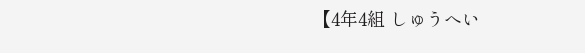【4年4組 しゅうへい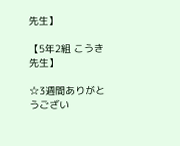先生】

【5年2組 こうき先生】

☆3週間ありがとうござい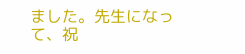ました。先生になって、祝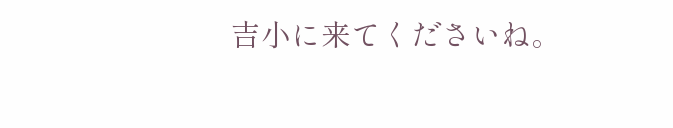吉小に来てくださいね。